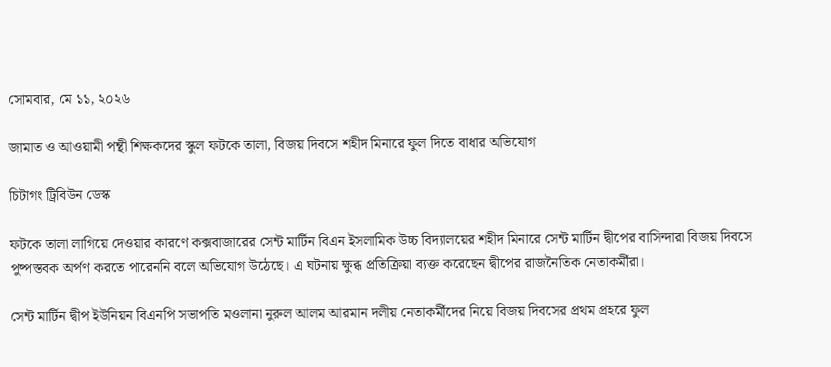সোমবার, মে ১১, ২০২৬

জামাত ও আওয়ামী পন্থী শিক্ষকদের স্কুল ফটকে তালা, বিজয় দিবসে শহীদ মিনারে ফুল দিতে বাধার অভিযোগ

চিটাগং ট্রিবিউন ডেস্ক

ফটকে তালা লাগিয়ে দেওয়ার কারণে কক্সবাজারের সেন্ট মার্টিন বিএন ইসলামিক উচ্চ বিদ্যালয়ের শহীদ মিনারে সেন্ট মার্টিন দ্বীপের বাসিন্দারা বিজয় দিবসে পুষ্পস্তবক অর্পণ করতে পারেননি বলে অভিযোগ উঠেছে। এ ঘটনায় ক্ষুব্ধ প্রতিক্রিয়া ব্যক্ত করেছেন দ্বীপের রাজনৈতিক নেতাকর্মীরা।

সেন্ট মার্টিন দ্বীপ ইউনিয়ন বিএনপি সভাপতি মওলানা নুরুল আলম আরমান দলীয় নেতাকর্মীদের নিয়ে বিজয় দিবসের প্রথম প্রহরে ফুল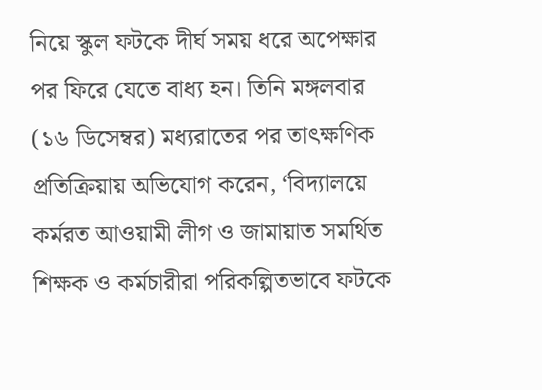নিয়ে স্কুল ফটকে দীর্ঘ সময় ধরে অপেক্ষার পর ফিরে যেতে বাধ্য হন। তিনি মঙ্গলবার (১৬ ডিসেম্বর) মধ্যরাতের পর তাৎক্ষণিক প্রতিক্রিয়ায় অভিযোগ করেন, ‘বিদ্যালয়ে কর্মরত আওয়ামী লীগ ও জামায়াত সমর্থিত শিক্ষক ও কর্মচারীরা পরিকল্পিতভাবে ফটকে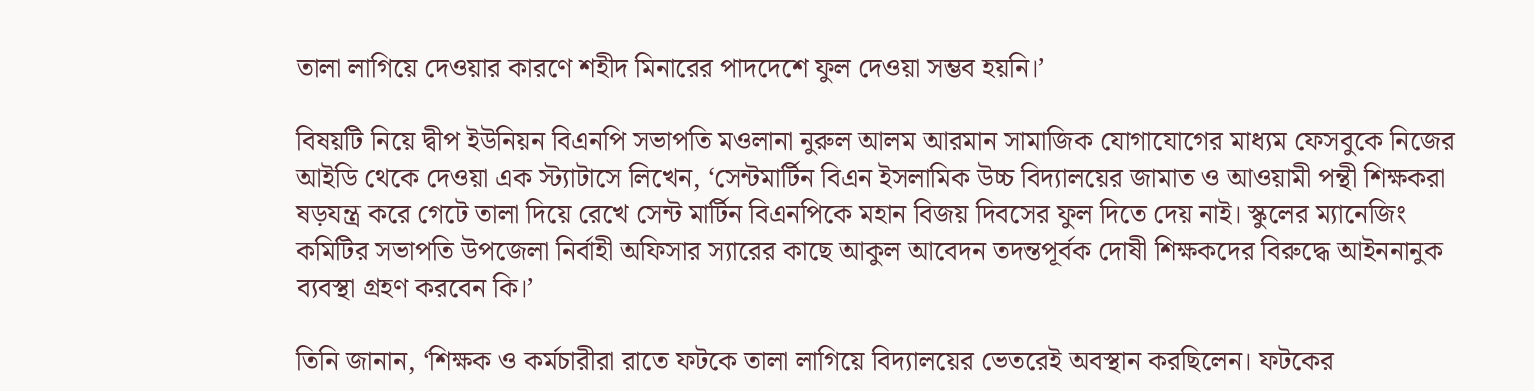তালা লাগিয়ে দেওয়ার কারণে শহীদ মিনারের পাদদেশে ফুল দেওয়া সম্ভব হয়নি।’

বিষয়টি নিয়ে দ্বীপ ইউনিয়ন বিএনপি সভাপতি মওলানা নুরুল আলম আরমান সামাজিক যোগাযোগের মাধ্যম ফেসবুকে নিজের আইডি থেকে দেওয়া এক স্ট্যাটাসে লিখেন, ‘সেন্টমার্টিন বিএন ইসলামিক উচ্চ বিদ্যালয়ের জামাত ও আওয়ামী পন্থী শিক্ষকরা ষড়যন্ত্র করে গেটে তালা দিয়ে রেখে সেন্ট মার্টিন বিএনপিকে মহান বিজয় দিবসের ফুল দিতে দেয় নাই। স্কুলের ম্যানেজিং কমিটির সভাপতি উপজেলা নির্বাহী অফিসার স্যারের কাছে আকুল আবেদন তদন্তপূর্বক দোষী শিক্ষকদের বিরুদ্ধে আইননানুক ব্যবস্থা গ্রহণ করবেন কি।’

তিনি জানান, ‘শিক্ষক ও কর্মচারীরা রাতে ফটকে তালা লাগিয়ে বিদ্যালয়ের ভেতরেই অবস্থান করছিলেন। ফটকের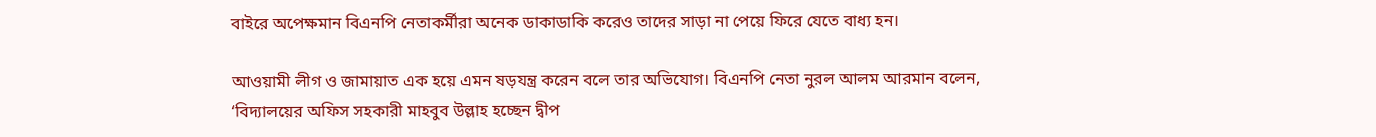বাইরে অপেক্ষমান বিএনপি নেতাকর্মীরা অনেক ডাকাডাকি করেও তাদের সাড়া না পেয়ে ফিরে যেতে বাধ্য হন।

আওয়ামী লীগ ও জামায়াত এক হয়ে এমন ষড়যন্ত্র করেন বলে তার অভিযোগ। বিএনপি নেতা নুরল আলম আরমান বলেন, ‘বিদ্যালয়ের অফিস সহকারী মাহবুব উল্লাহ হচ্ছেন দ্বীপ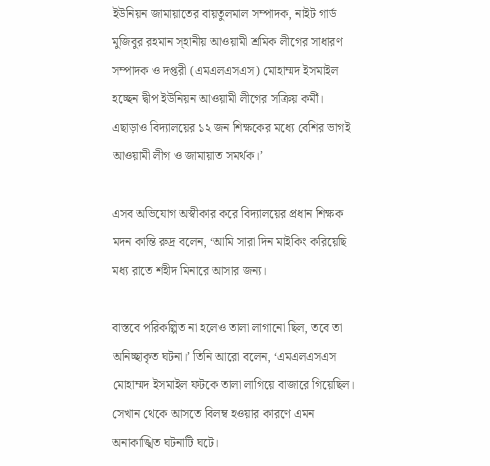ইউনিয়ন জামায়াতের বায়তুলমাল সম্পাদক, নাইট গার্ড মুজিবুর রহমান স্হানীয় আওয়ামী শ্রমিক লীগের সাধারণ সম্পাদক ও দপ্তরী (এমএলএসএস) মোহাম্মদ ইসমাইল হচ্ছেন দ্বীপ ইউনিয়ন আওয়ামী লীগের সক্রিয় কর্মী। এছাড়াও বিদ্যালয়ের ১২ জন শিক্ষকের মধ্যে বেশির ভাগই আওয়ামী লীগ ও জামায়াত সমর্থক।’

এসব অভিযোগ অস্বীকার করে বিদ্যালয়ের প্রধান শিক্ষক মদন কান্তি রুদ্র বলেন, ‘আমি সারা দিন মাইকিং করিয়েছি মধ্য রাতে শহীদ মিনারে আসার জন্য।

বাস্তবে পরিকল্পিত না হলেও তালা লাগানো ছিল, তবে তা অনিচ্ছাকৃত ঘটনা।’ তিনি আরো বলেন, ‘এমএলএসএস মোহাম্মদ ইসমাইল ফটকে তালা লাগিয়ে বাজারে গিয়েছিল। সেখান থেকে আসতে বিলম্ব হওয়ার কারণে এমন অনাকাঙ্খিত ঘটনাটি ঘটে।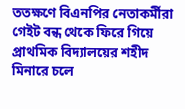ততক্ষণে বিএনপির নেতাকর্মীরা গেইট বন্ধ থেকে ফিরে গিয়ে প্রাথমিক বিদ্যালয়ের শহীদ মিনারে চলে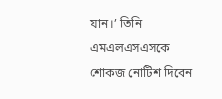যান।’ তিনি এমএলএসএসকে শোকজ নোটিশ দিবেন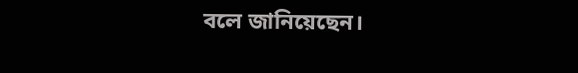বলে জানিয়েছেন।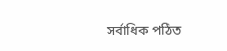সর্বাধিক পঠিত